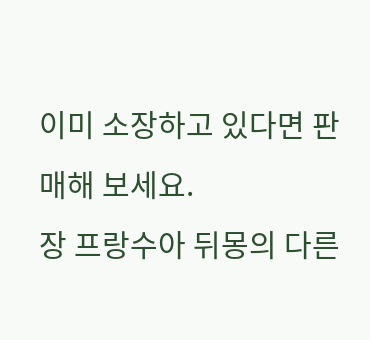이미 소장하고 있다면 판매해 보세요.
장 프랑수아 뒤몽의 다른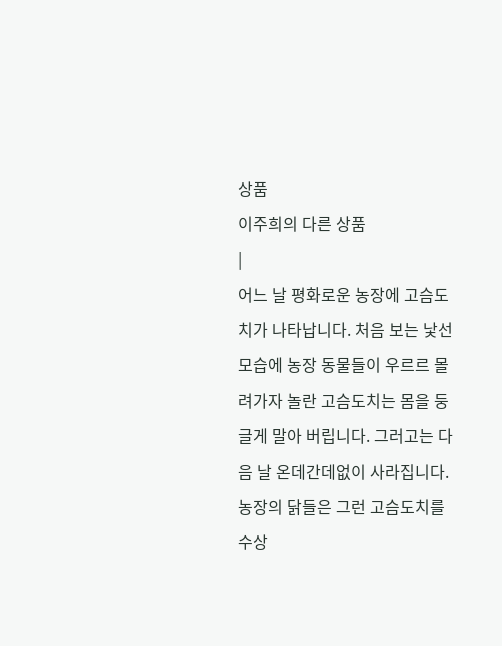상품
이주희의 다른 상품
|
어느 날 평화로운 농장에 고슴도치가 나타납니다. 처음 보는 낯선 모습에 농장 동물들이 우르르 몰려가자 놀란 고슴도치는 몸을 둥글게 말아 버립니다. 그러고는 다음 날 온데간데없이 사라집니다. 농장의 닭들은 그런 고슴도치를 수상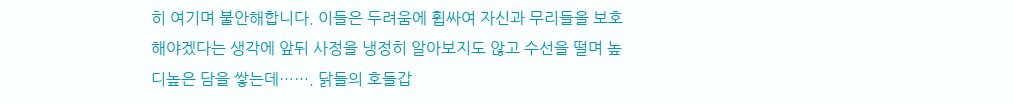히 여기며 불안해합니다. 이들은 두려움에 휩싸여 자신과 무리들을 보호해야겠다는 생각에 앞뒤 사정을 냉정히 알아보지도 않고 수선을 떨며 높디높은 담을 쌓는데……. 닭들의 호들갑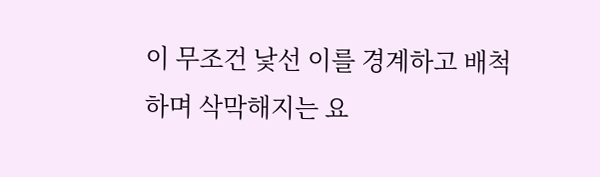이 무조건 낯선 이를 경계하고 배척하며 삭막해지는 요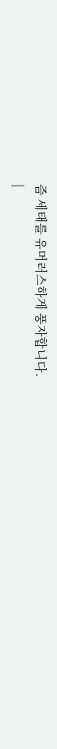즘 세태를 유머러스하게 풍자합니다.
|